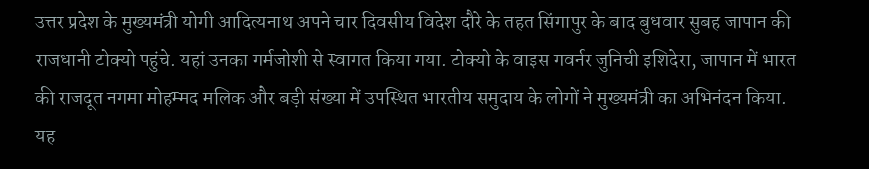उत्तर प्रदेश के मुख्यमंत्री योगी आदित्यनाथ अपने चार दिवसीय विदेश दौरे के तहत सिंगापुर के बाद बुधवार सुबह जापान की राजधानी टोक्यो पहुंचे. यहां उनका गर्मजोशी से स्वागत किया गया. टोक्यो के वाइस गवर्नर जुनिची इशिदेरा, जापान में भारत की राजदूत नगमा मोहम्मद मलिक और बड़ी संख्या में उपस्थित भारतीय समुदाय के लोगों ने मुख्यमंत्री का अभिनंदन किया. यह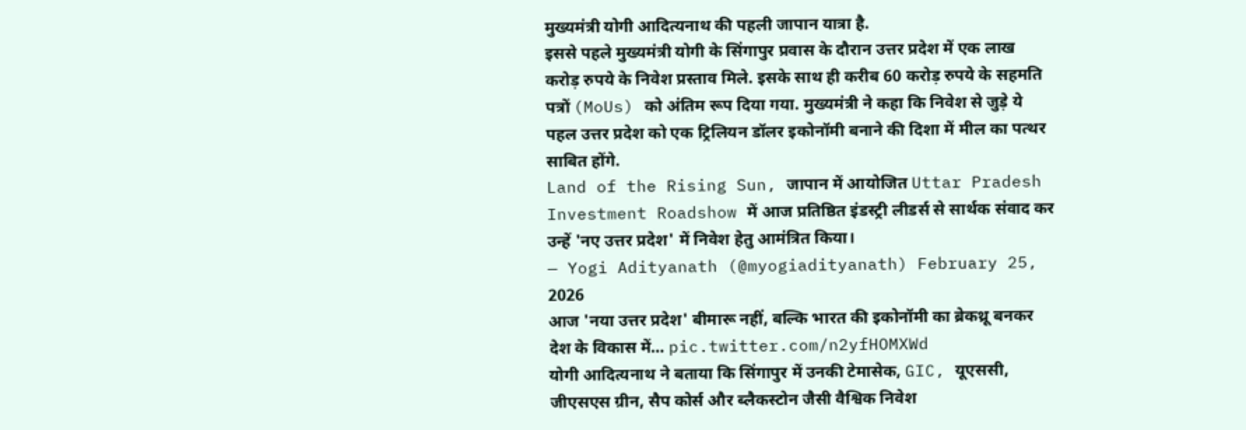मुख्यमंत्री योगी आदित्यनाथ की पहली जापान यात्रा है.
इससे पहले मुख्यमंत्री योगी के सिंगापुर प्रवास के दौरान उत्तर प्रदेश में एक लाख करोड़ रुपये के निवेश प्रस्ताव मिले. इसके साथ ही करीब 60 करोड़ रुपये के सहमति पत्रों (MoUs) को अंतिम रूप दिया गया. मुख्यमंत्री ने कहा कि निवेश से जुड़े ये पहल उत्तर प्रदेश को एक ट्रिलियन डॉलर इकोनॉमी बनाने की दिशा में मील का पत्थर साबित होंगे.
Land of the Rising Sun, जापान में आयोजित Uttar Pradesh Investment Roadshow में आज प्रतिष्ठित इंडस्ट्री लीडर्स से सार्थक संवाद कर उन्हें 'नए उत्तर प्रदेश' में निवेश हेतु आमंत्रित किया।
— Yogi Adityanath (@myogiadityanath) February 25, 2026
आज 'नया उत्तर प्रदेश' बीमारू नहीं, बल्कि भारत की इकोनॉमी का ब्रेकथ्रू बनकर देश के विकास में… pic.twitter.com/n2yfHOMXWd
योगी आदित्यनाथ ने बताया कि सिंगापुर में उनकी टेमासेक, GIC, यूएससी, जीएसएस ग्रीन, सैप कोर्स और ब्लैकस्टोन जैसी वैश्विक निवेश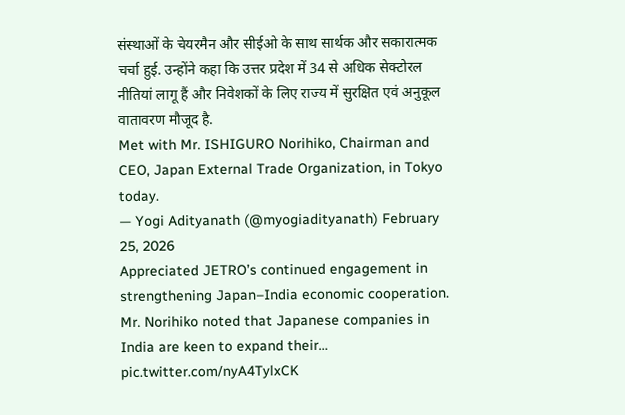संस्थाओं के चेयरमैन और सीईओ के साथ सार्थक और सकारात्मक चर्चा हुई. उन्होंने कहा कि उत्तर प्रदेश में 34 से अधिक सेक्टोरल नीतियां लागू हैं और निवेशकों के लिए राज्य में सुरक्षित एवं अनुकूल वातावरण मौजूद है.
Met with Mr. ISHIGURO Norihiko, Chairman and CEO, Japan External Trade Organization, in Tokyo today.
— Yogi Adityanath (@myogiadityanath) February 25, 2026
Appreciated JETRO’s continued engagement in strengthening Japan–India economic cooperation. Mr. Norihiko noted that Japanese companies in India are keen to expand their… pic.twitter.com/nyA4TylxCK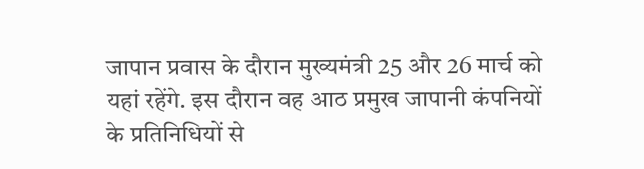जापान प्रवास के दौरान मुख्यमंत्री 25 और 26 मार्च को यहां रहेंगे. इस दौरान वह आठ प्रमुख जापानी कंपनियों के प्रतिनिधियों से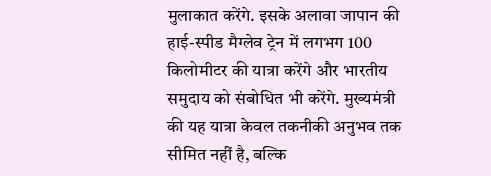मुलाकात करेंगे. इसके अलावा जापान की हाई-स्पीड मैग्लेव ट्रेन में लगभग 100 किलोमीटर की यात्रा करेंगे और भारतीय समुदाय को संबोधित भी करेंगे. मुख्यमंत्री की यह यात्रा केवल तकनीकी अनुभव तक सीमित नहीं है, बल्कि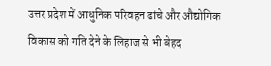उत्तर प्रदेश में आधुनिक परिवहन ढांचे और औद्योगिक विकास को गति देने के लिहाज से भी बेहद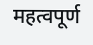महत्वपूर्ण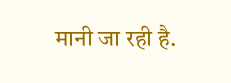मानी जा रही है.